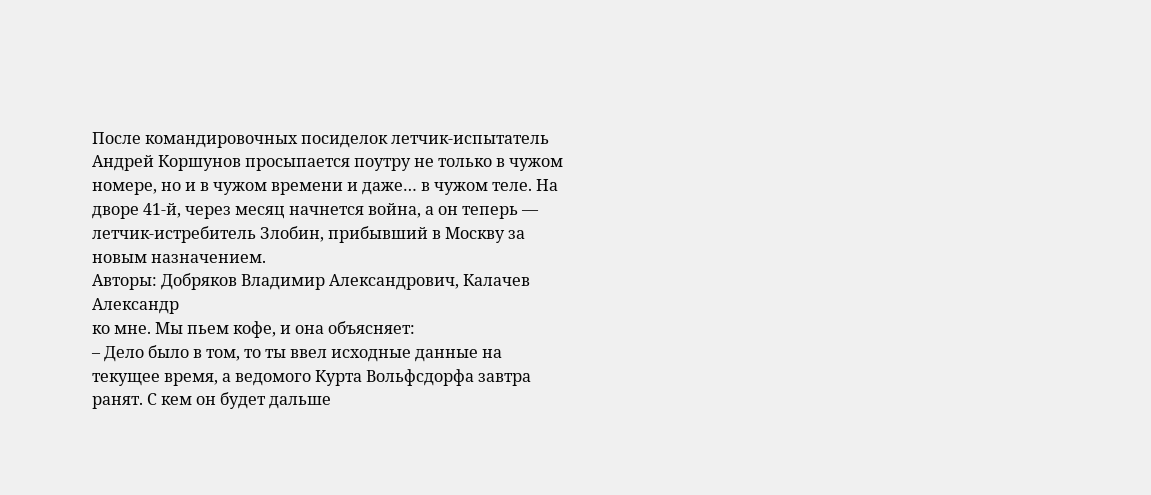После командировочных посиделок летчик-испытатель Андрей Коршунов просыпается поутру не только в чужом номере, но и в чужом времени и даже… в чужом теле. На дворе 41-й, через месяц начнется война, а он теперь — летчик-истребитель Злобин, прибывший в Москву за новым назначением.
Авторы: Добряков Владимир Александрович, Калачев Александр
ко мне. Мы пьем кофе, и она объясняет:
– Дело было в том, то ты ввел исходные данные на текущее время, а ведомого Курта Вольфсдорфа завтра ранят. С кем он будет дальше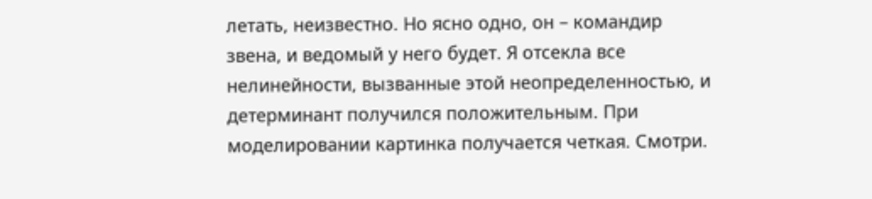летать, неизвестно. Но ясно одно, он – командир звена, и ведомый у него будет. Я отсекла все нелинейности, вызванные этой неопределенностью, и детерминант получился положительным. При моделировании картинка получается четкая. Смотри.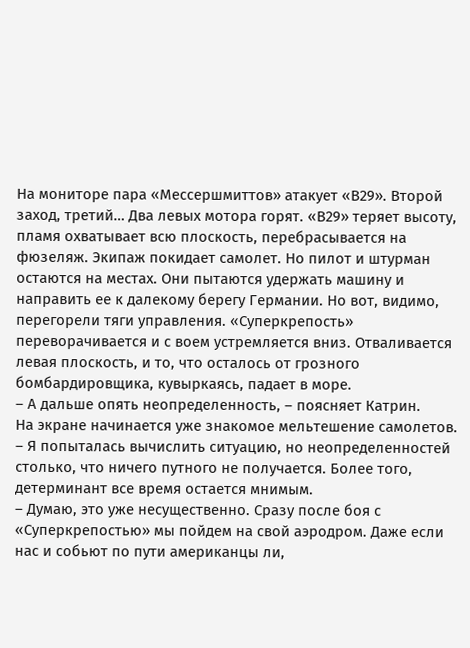На мониторе пара «Мессершмиттов» атакует «В29». Второй заход, третий… Два левых мотора горят. «В29» теряет высоту, пламя охватывает всю плоскость, перебрасывается на фюзеляж. Экипаж покидает самолет. Но пилот и штурман остаются на местах. Они пытаются удержать машину и направить ее к далекому берегу Германии. Но вот, видимо, перегорели тяги управления. «Суперкрепость» переворачивается и с воем устремляется вниз. Отваливается левая плоскость, и то, что осталось от грозного бомбардировщика, кувыркаясь, падает в море.
– А дальше опять неопределенность, – поясняет Катрин.
На экране начинается уже знакомое мельтешение самолетов.
– Я попыталась вычислить ситуацию, но неопределенностей столько, что ничего путного не получается. Более того, детерминант все время остается мнимым.
– Думаю, это уже несущественно. Сразу после боя с «Суперкрепостью» мы пойдем на свой аэродром. Даже если нас и собьют по пути американцы ли,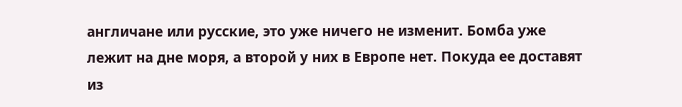англичане или русские, это уже ничего не изменит. Бомба уже лежит на дне моря, а второй у них в Европе нет. Покуда ее доставят из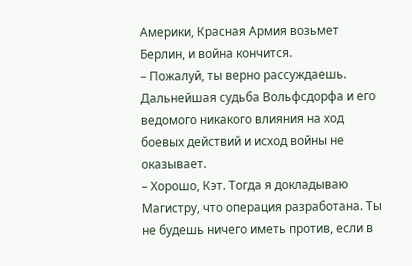Америки, Красная Армия возьмет Берлин, и война кончится.
– Пожалуй, ты верно рассуждаешь. Дальнейшая судьба Вольфсдорфа и его ведомого никакого влияния на ход боевых действий и исход войны не оказывает.
– Хорошо, Кэт. Тогда я докладываю Магистру, что операция разработана. Ты не будешь ничего иметь против, если в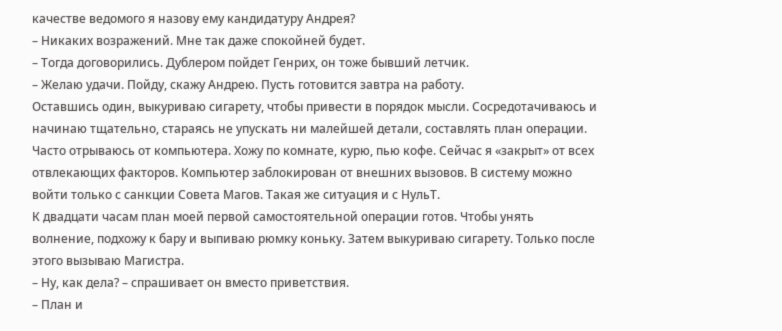качестве ведомого я назову ему кандидатуру Андрея?
– Никаких возражений. Мне так даже спокойней будет.
– Тогда договорились. Дублером пойдет Генрих, он тоже бывший летчик.
– Желаю удачи. Пойду, скажу Андрею. Пусть готовится завтра на работу.
Оставшись один, выкуриваю сигарету, чтобы привести в порядок мысли. Сосредотачиваюсь и начинаю тщательно, стараясь не упускать ни малейшей детали, составлять план операции. Часто отрываюсь от компьютера. Хожу по комнате, курю, пью кофе. Сейчас я «закрыт» от всех отвлекающих факторов. Компьютер заблокирован от внешних вызовов. В систему можно войти только с санкции Совета Магов. Такая же ситуация и с НульТ.
К двадцати часам план моей первой самостоятельной операции готов. Чтобы унять волнение, подхожу к бару и выпиваю рюмку коньку. Затем выкуриваю сигарету. Только после этого вызываю Магистра.
– Ну, как дела? – спрашивает он вместо приветствия.
– План и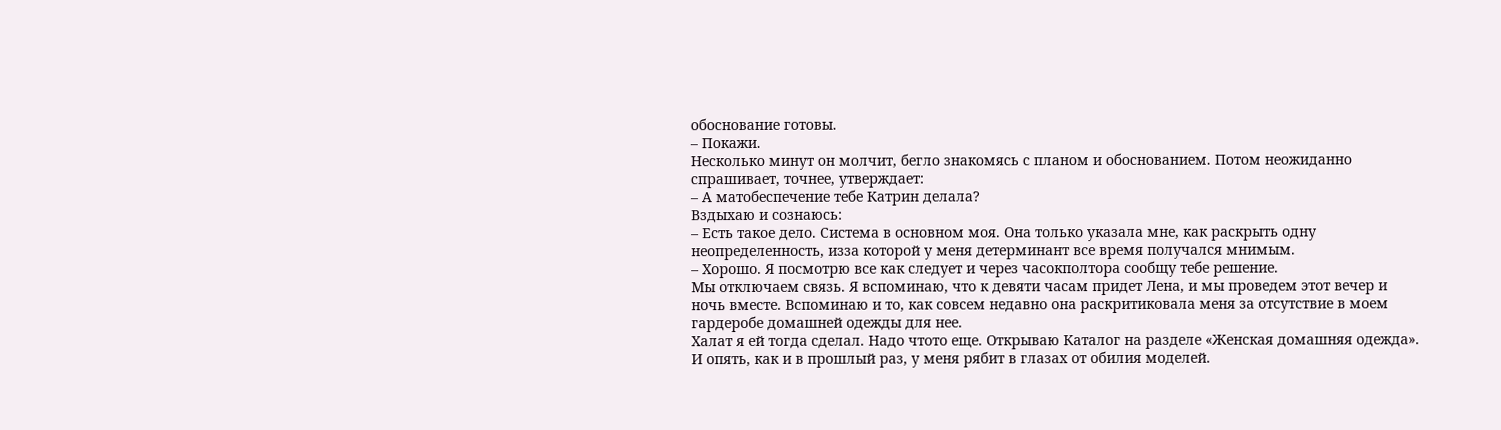обоснование готовы.
– Покажи.
Несколько минут он молчит, бегло знакомясь с планом и обоснованием. Потом неожиданно спрашивает, точнее, утверждает:
– А матобеспечение тебе Катрин делала?
Вздыхаю и сознаюсь:
– Есть такое дело. Система в основном моя. Она только указала мне, как раскрыть одну неопределенность, изза которой у меня детерминант все время получался мнимым.
– Хорошо. Я посмотрю все как следует и через часокполтора сообщу тебе решение.
Мы отключаем связь. Я вспоминаю, что к девяти часам придет Лена, и мы проведем этот вечер и ночь вместе. Вспоминаю и то, как совсем недавно она раскритиковала меня за отсутствие в моем гардеробе домашней одежды для нее.
Халат я ей тогда сделал. Надо чтото еще. Открываю Каталог на разделе «Женская домашняя одежда». И опять, как и в прошлый раз, у меня рябит в глазах от обилия моделей.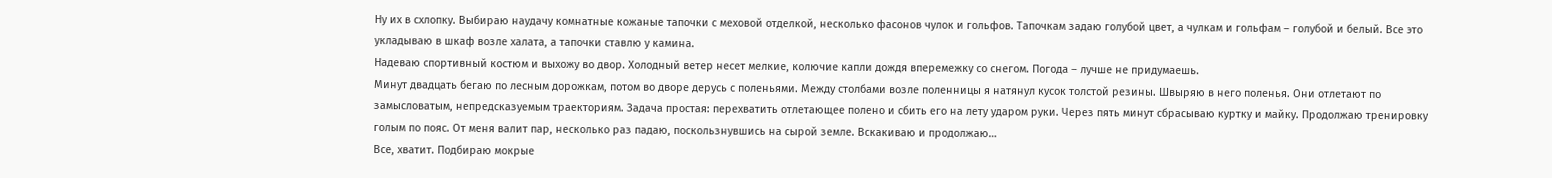Ну их в схлопку. Выбираю наудачу комнатные кожаные тапочки с меховой отделкой, несколько фасонов чулок и гольфов. Тапочкам задаю голубой цвет, а чулкам и гольфам – голубой и белый. Все это укладываю в шкаф возле халата, а тапочки ставлю у камина.
Надеваю спортивный костюм и выхожу во двор. Холодный ветер несет мелкие, колючие капли дождя вперемежку со снегом. Погода – лучше не придумаешь.
Минут двадцать бегаю по лесным дорожкам, потом во дворе дерусь с поленьями. Между столбами возле поленницы я натянул кусок толстой резины. Швыряю в него поленья. Они отлетают по замысловатым, непредсказуемым траекториям. Задача простая: перехватить отлетающее полено и сбить его на лету ударом руки. Через пять минут сбрасываю куртку и майку. Продолжаю тренировку голым по пояс. От меня валит пар, несколько раз падаю, поскользнувшись на сырой земле. Вскакиваю и продолжаю…
Все, хватит. Подбираю мокрые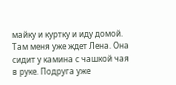майку и куртку и иду домой. Там меня уже ждет Лена. Она сидит у камина с чашкой чая в руке. Подруга уже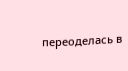переоделась в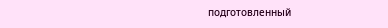подготовленный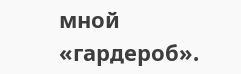мной «гардероб».